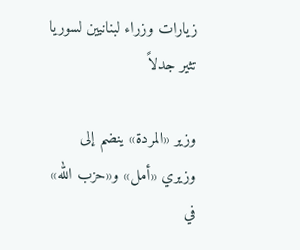زيارات وزراء لبنانيين لسوريا تثير جدلاً

وزير «المردة» ينضم إلى وزيري «أمل» و«حزب الله» في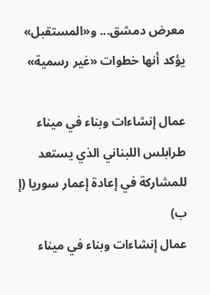معرض دمشق... و«المستقبل» يؤكد أنها خطوات «غير رسمية»

عمال إنشاءات وبناء في ميناء طرابلس اللبناني الذي يستعد للمشاركة في إعادة إعمار سوريا (إ ب)
عمال إنشاءات وبناء في ميناء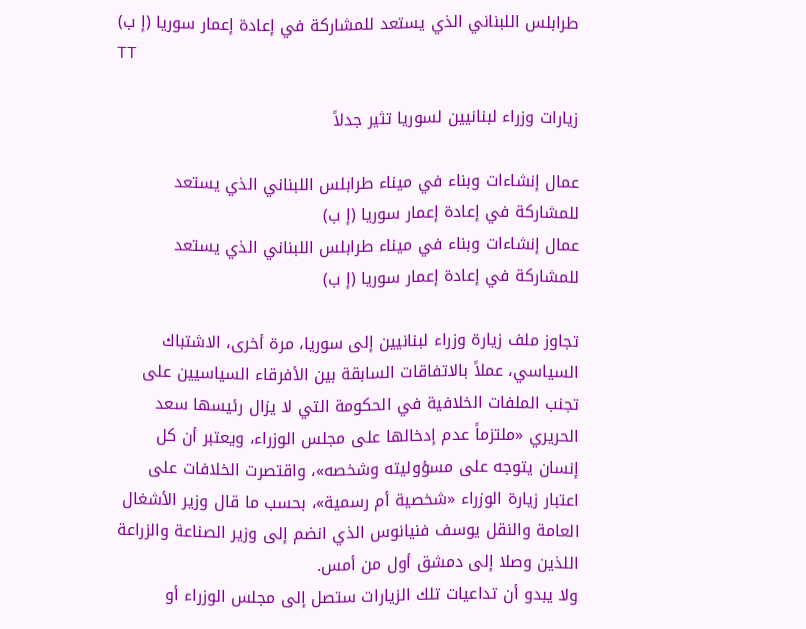طرابلس اللبناني الذي يستعد للمشاركة في إعادة إعمار سوريا (إ ب)
TT

زيارات وزراء لبنانيين لسوريا تثير جدلاً

عمال إنشاءات وبناء في ميناء طرابلس اللبناني الذي يستعد للمشاركة في إعادة إعمار سوريا (إ ب)
عمال إنشاءات وبناء في ميناء طرابلس اللبناني الذي يستعد للمشاركة في إعادة إعمار سوريا (إ ب)

تجاوز ملف زيارة وزراء لبنانيين إلى سوريا، مرة أخرى، الاشتباك السياسي، عملاً بالاتفاقات السابقة بين الأفرقاء السياسيين على تجنب الملفات الخلافية في الحكومة التي لا يزال رئيسها سعد الحريري «ملتزماً عدم إدخالها على مجلس الوزراء، ويعتبر أن كل إنسان يتوجه على مسؤوليته وشخصه»، واقتصرت الخلافات على اعتبار زيارة الوزراء «شخصية أم رسمية»، بحسب ما قال وزير الأشغال العامة والنقل يوسف فنيانوس الذي انضم إلى وزير الصناعة والزراعة اللذين وصلا إلى دمشق أول من أمس.
ولا يبدو أن تداعيات تلك الزيارات ستصل إلى مجلس الوزراء أو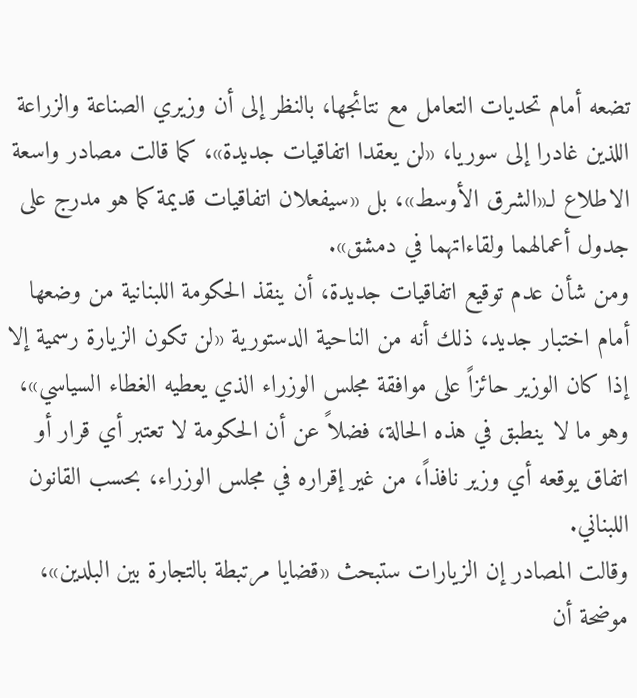تضعه أمام تحديات التعامل مع نتائجها، بالنظر إلى أن وزيري الصناعة والزراعة اللذين غادرا إلى سوريا، «لن يعقدا اتفاقيات جديدة»، كما قالت مصادر واسعة الاطلاع لـ«الشرق الأوسط»، بل «سيفعلان اتفاقيات قديمة كما هو مدرج على جدول أعمالهما ولقاءاتهما في دمشق».
ومن شأن عدم توقيع اتفاقيات جديدة، أن ينقذ الحكومة اللبنانية من وضعها أمام اختبار جديد، ذلك أنه من الناحية الدستورية «لن تكون الزيارة رسمية إلا إذا كان الوزير حائزاً على موافقة مجلس الوزراء الذي يعطيه الغطاء السياسي»، وهو ما لا ينطبق في هذه الحالة، فضلاً عن أن الحكومة لا تعتبر أي قرار أو اتفاق يوقعه أي وزير نافذاً، من غير إقراره في مجلس الوزراء، بحسب القانون اللبناني.
وقالت المصادر إن الزيارات ستبحث «قضايا مرتبطة بالتجارة بين البلدين»، موضحة أن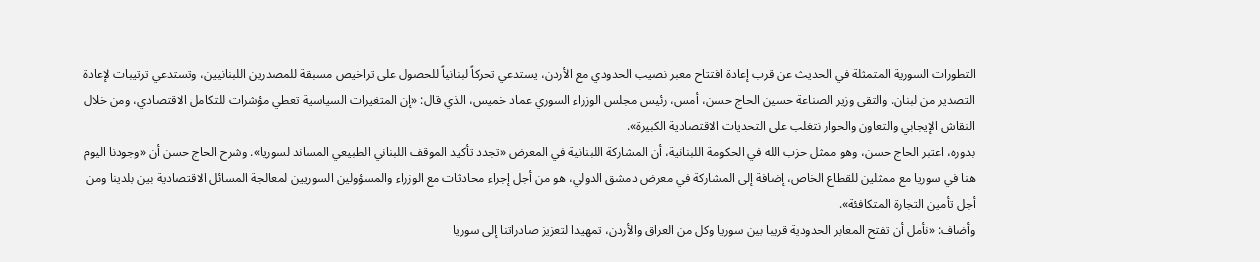التطورات السورية المتمثلة في الحديث عن قرب إعادة افتتاح معبر نصيب الحدودي مع الأردن، يستدعي تحركاً لبنانياً للحصول على تراخيص مسبقة للمصدرين اللبنانيين، وتستدعي ترتيبات لإعادة التصدير من لبنان. والتقى وزير الصناعة حسين الحاج حسن، أمس، رئيس مجلس الوزراء السوري عماد خميس، الذي قال: «إن المتغيرات السياسية تعطي مؤشرات للتكامل الاقتصادي، ومن خلال النقاش الإيجابي والتعاون والحوار نتغلب على التحديات الاقتصادية الكبيرة».
بدوره، اعتبر الحاج حسن، وهو ممثل حزب الله في الحكومة اللبنانية، أن المشاركة اللبنانية في المعرض «تجدد تأكيد الموقف اللبناني الطبيعي المساند لسوريا». وشرح الحاج حسن أن «وجودنا اليوم هنا في سوريا مع ممثلين للقطاع الخاص، إضافة إلى المشاركة في معرض دمشق الدولي، هو من أجل إجراء محادثات مع الوزراء والمسؤولين السوريين لمعالجة المسائل الاقتصادية بين بلدينا ومن أجل تأمين التجارة المتكافئة».
وأضاف: «نأمل أن تفتح المعابر الحدودية قريبا بين سوريا وكل من العراق والأردن، تمهيدا لتعزيز صادراتنا إلى سوريا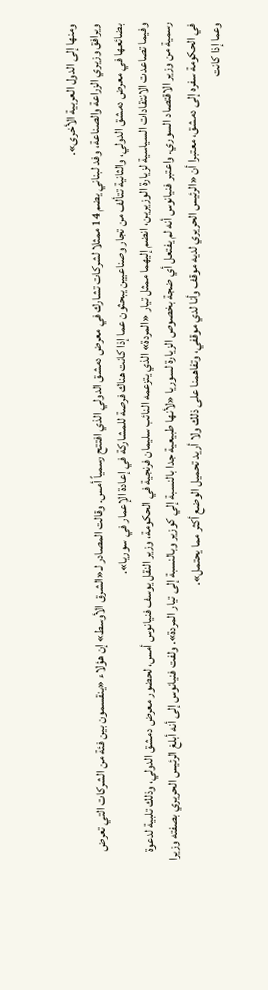ومنها إلى الدول العربية الأخرى».
ويرافق وزيري الزراعة والصناعة، وفد لبناني يضم 14 ممثلا لشركات تشارك في معرض دمشق الدولي الذي افتتح رسمياً أمس. وقالت المصادر لـ«الشرق الأوسط» إن هؤلاء «ينقسمون بين فئة من الشركات التي تعرض بضائعها في معرض دمشق الدولي، والثانية تتألف من تجار وصناعيين يبحثون عما إذا كانت هناك فرصة للمشاركة في إعادة الإعمار في سوريا».
وفيما تصاعدت الانتقادات السياسية لزيارة الوزيرين، انضم إليهما ممثل تيار «المردة» الذي يتزعمه النائب سليمان فرنجية في الحكومة، وزير النقل يوسف فنيانوس أمس، لحضور معرض دمشق الدولي، وذلك تلبية لدعوة رسمية من وزير الاقتصاد السوري. واعتبر فنيانوس أنه لم يفتعل أي ضجة بخصوص الزيارة لسوريا «لأنها طبيعية جدا بالنسبة إلي كوزير وبالنسبة إلى تيار المردة». ولفت فنيانوس إلى أنه أبلغ الرئيس الحريري بصفته وزيرا في الحكومة سفره إلى دمشق، معتبرا أن «الرئيس الحريري لديه موقف وأنا لدي موقفي، وتفاهمنا على ذلك ولا أريد تحميل الوضع أكثر مما يحتمل».
وعما إذا كانت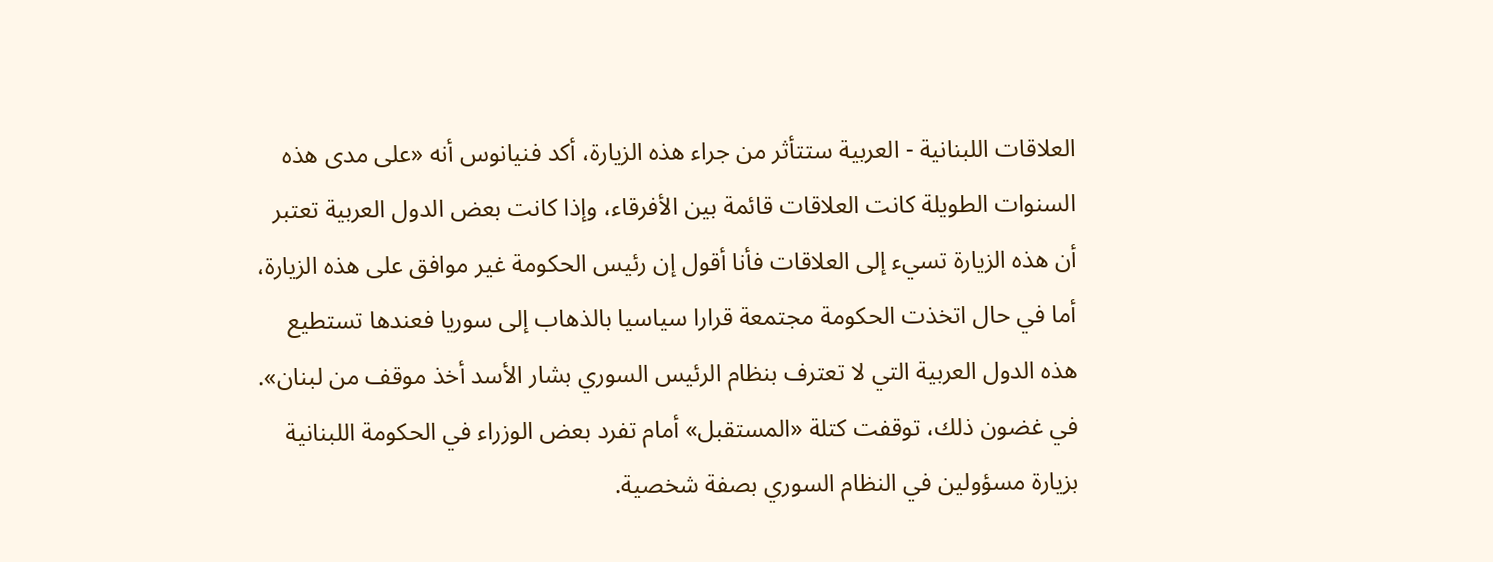العلاقات اللبنانية - العربية ستتأثر من جراء هذه الزيارة، أكد فنيانوس أنه «على مدى هذه السنوات الطويلة كانت العلاقات قائمة بين الأفرقاء، وإذا كانت بعض الدول العربية تعتبر أن هذه الزيارة تسيء إلى العلاقات فأنا أقول إن رئيس الحكومة غير موافق على هذه الزيارة، أما في حال اتخذت الحكومة مجتمعة قرارا سياسيا بالذهاب إلى سوريا فعندها تستطيع هذه الدول العربية التي لا تعترف بنظام الرئيس السوري بشار الأسد أخذ موقف من لبنان».
في غضون ذلك، توقفت كتلة «المستقبل» أمام تفرد بعض الوزراء في الحكومة اللبنانية بزيارة مسؤولين في النظام السوري بصفة شخصية.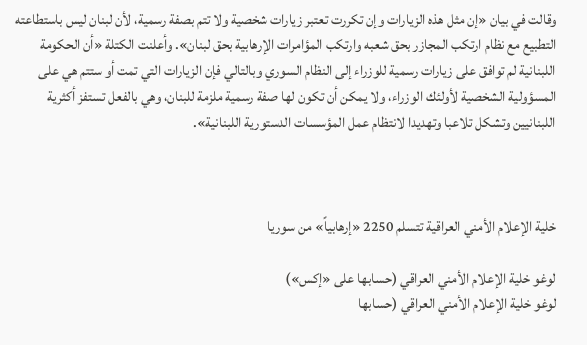وقالت في بيان «إن مثل هذه الزيارات وإن تكررت تعتبر زيارات شخصية ولا تتم بصفة رسمية، لأن لبنان ليس باستطاعته التطبيع مع نظام ارتكب المجازر بحق شعبه وارتكب المؤامرات الإرهابية بحق لبنان». وأعلنت الكتلة «أن الحكومة اللبنانية لم توافق على زيارات رسمية للوزراء إلى النظام السوري وبالتالي فإن الزيارات التي تمت أو ستتم هي على المسؤولية الشخصية لأولئك الوزراء، ولا يمكن أن تكون لها صفة رسمية ملزمة للبنان، وهي بالفعل تستفز أكثرية اللبنانيين وتشكل تلاعبا وتهديدا لانتظام عمل المؤسسات الدستورية اللبنانية».



خلية الإعلام الأمني العراقية تتسلم 2250 «إرهابياً» من سوريا

لوغو خلية الإعلام الأمني العراقي (حسابها على «إكس»)
لوغو خلية الإعلام الأمني العراقي (حسابها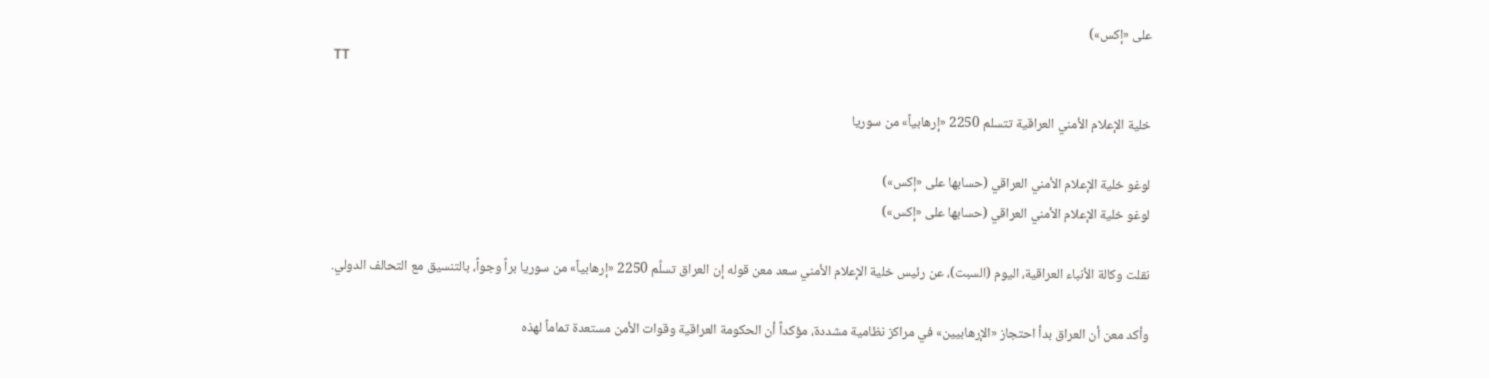على «إكس»)
TT

خلية الإعلام الأمني العراقية تتسلم 2250 «إرهابياً» من سوريا

لوغو خلية الإعلام الأمني العراقي (حسابها على «إكس»)
لوغو خلية الإعلام الأمني العراقي (حسابها على «إكس»)

نقلت وكالة الأنباء العراقية، اليوم (السبت)، عن رئيس خلية الإعلام الأمني سعد معن قوله إن العراق تسلَّم 2250 «إرهابياً» من سوريا براً وجواً، بالتنسيق مع التحالف الدولي.

وأكد معن أن العراق بدأ احتجاز «الإرهابيين» في مراكز نظامية مشددة، مؤكداً أن الحكومة العراقية وقوات الأمن مستعدة تماماً لهذه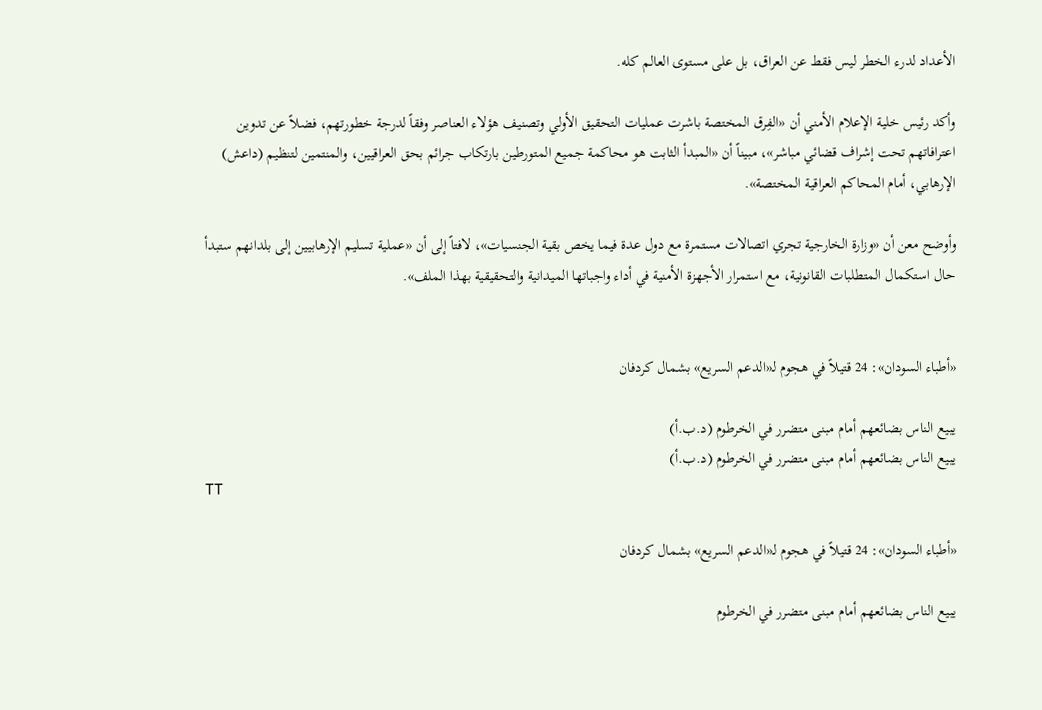الأعداد لدرء الخطر ليس فقط عن العراق، بل على مستوى العالم كله.

وأكد رئيس خلية الإعلام الأمني أن «الفِرق المختصة باشرت عمليات التحقيق الأولي وتصنيف هؤلاء العناصر وفقاً لدرجة خطورتهم، فضلاً عن تدوين اعترافاتهم تحت إشراف قضائي مباشر»، مبيناً أن «المبدأ الثابت هو محاكمة جميع المتورطين بارتكاب جرائم بحق العراقيين، والمنتمين لتنظيم (داعش) الإرهابي، أمام المحاكم العراقية المختصة».

وأوضح معن أن «وزارة الخارجية تجري اتصالات مستمرة مع دول عدة فيما يخص بقية الجنسيات»، لافتاً إلى أن «عملية تسليم الإرهابيين إلى بلدانهم ستبدأ حال استكمال المتطلبات القانونية، مع استمرار الأجهزة الأمنية في أداء واجباتها الميدانية والتحقيقية بهذا الملف».


«أطباء السودان»: 24 قتيلاً في هجوم لـ«الدعم السريع» بشمال كردفان

يبيع الناس بضائعهم أمام مبنى متضرر في الخرطوم (د.ب.أ)
يبيع الناس بضائعهم أمام مبنى متضرر في الخرطوم (د.ب.أ)
TT

«أطباء السودان»: 24 قتيلاً في هجوم لـ«الدعم السريع» بشمال كردفان

يبيع الناس بضائعهم أمام مبنى متضرر في الخرطوم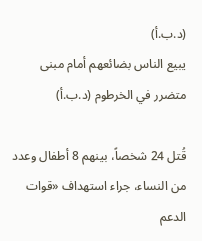(د.ب.أ)
يبيع الناس بضائعهم أمام مبنى متضرر في الخرطوم (د.ب.أ)

قُتل 24 شخصاً، بينهم 8 أطفال وعدد من النساء، جراء استهداف «قوات الدعم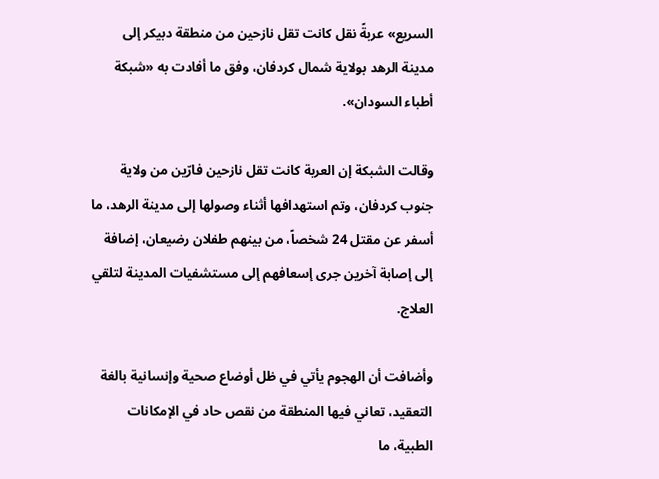السريع» عربةً نقل كانت تقل نازحين من منطقة دبيكر إلى مدينة الرهد بولاية شمال كردفان، وفق ما أفادت به «شبكة أطباء السودان».

وقالت الشبكة إن العربة كانت تقل نازحين فارّين من ولاية جنوب كردفان، وتم استهدافها أثناء وصولها إلى مدينة الرهد، ما أسفر عن مقتل 24 شخصاً، من بينهم طفلان رضيعان، إضافة إلى إصابة آخرين جرى إسعافهم إلى مستشفيات المدينة لتلقي العلاج.

وأضافت أن الهجوم يأتي في ظل أوضاع صحية وإنسانية بالغة التعقيد، تعاني فيها المنطقة من نقص حاد في الإمكانات الطبية، ما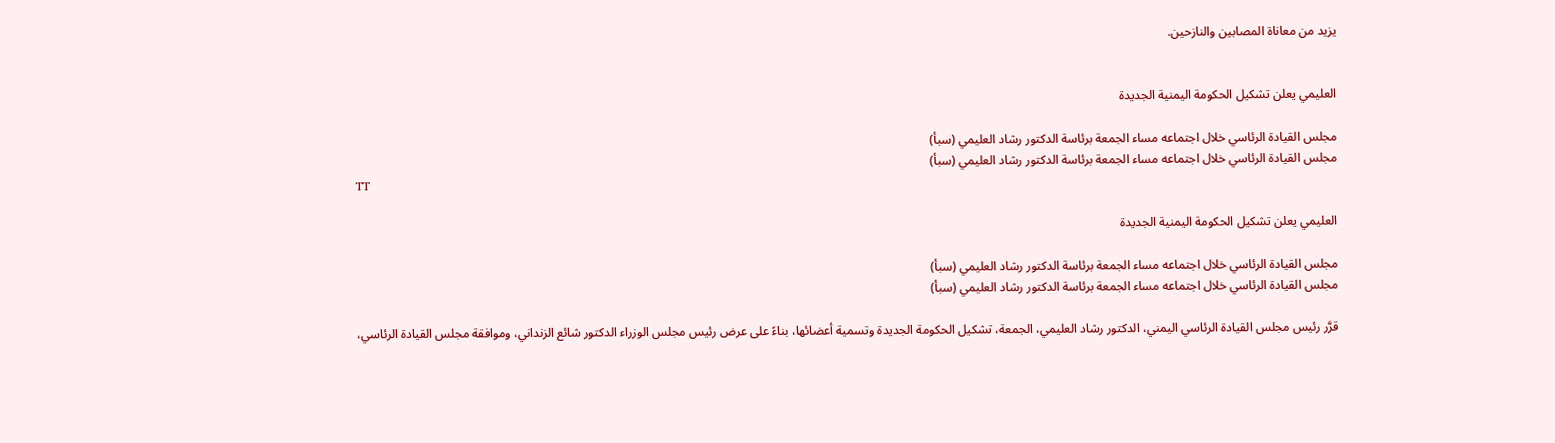يزيد من معاناة المصابين والنازحين.


العليمي يعلن تشكيل الحكومة اليمنية الجديدة

مجلس القيادة الرئاسي خلال اجتماعه مساء الجمعة برئاسة الدكتور رشاد العليمي (سبأ)
مجلس القيادة الرئاسي خلال اجتماعه مساء الجمعة برئاسة الدكتور رشاد العليمي (سبأ)
TT

العليمي يعلن تشكيل الحكومة اليمنية الجديدة

مجلس القيادة الرئاسي خلال اجتماعه مساء الجمعة برئاسة الدكتور رشاد العليمي (سبأ)
مجلس القيادة الرئاسي خلال اجتماعه مساء الجمعة برئاسة الدكتور رشاد العليمي (سبأ)

قرَّر رئيس مجلس القيادة الرئاسي اليمني، الدكتور رشاد العليمي، الجمعة، تشكيل الحكومة الجديدة وتسمية أعضائها، بناءً على عرض رئيس مجلس الوزراء الدكتور شائع الزنداني، وموافقة مجلس القيادة الرئاسي،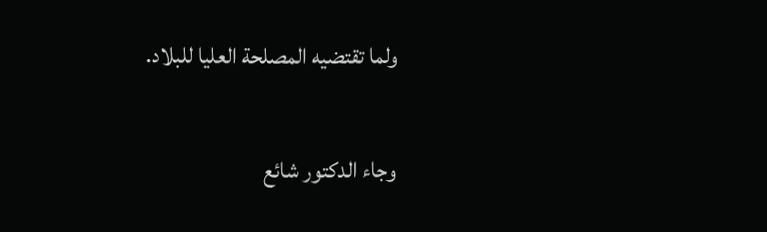ولما تقتضيه المصلحة العليا للبلاد.

وجاء الدكتور شائع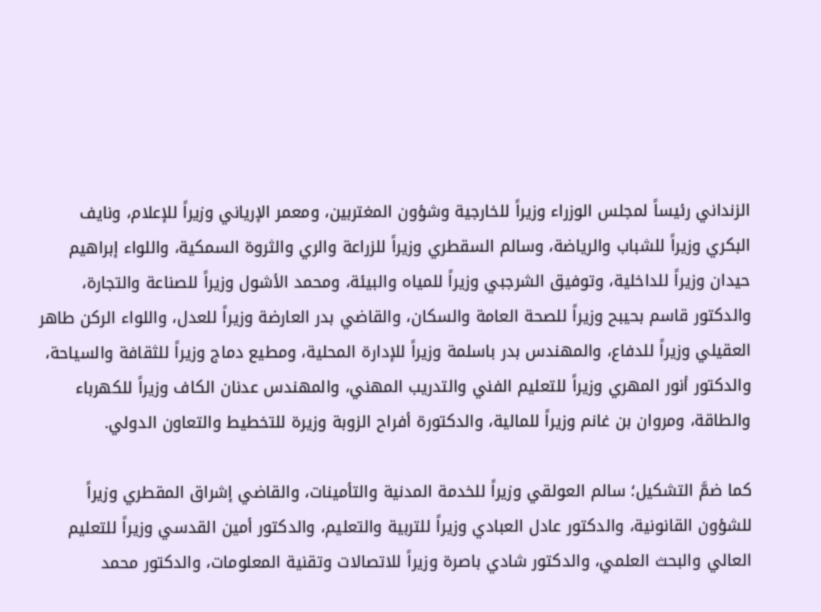الزنداني رئيساً لمجلس الوزراء وزيراً للخارجية وشؤون المغتربين، ومعمر الإرياني وزيراً للإعلام، ونايف البكري وزيراً للشباب والرياضة، وسالم السقطري وزيراً للزراعة والري والثروة السمكية، واللواء إبراهيم حيدان وزيراً للداخلية، وتوفيق الشرجبي وزيراً للمياه والبيئة، ومحمد الأشول وزيراً للصناعة والتجارة، والدكتور قاسم بحيبح وزيراً للصحة العامة والسكان، والقاضي بدر العارضة وزيراً للعدل، واللواء الركن طاهر العقيلي وزيراً للدفاع، والمهندس بدر باسلمة وزيراً للإدارة المحلية، ومطيع دماج وزيراً للثقافة والسياحة، والدكتور أنور المهري وزيراً للتعليم الفني والتدريب المهني، والمهندس عدنان الكاف وزيراً للكهرباء والطاقة، ومروان بن غانم وزيراً للمالية، والدكتورة أفراح الزوبة وزيرة للتخطيط والتعاون الدولي.

كما ضمَّ التشكيل؛ سالم العولقي وزيراً للخدمة المدنية والتأمينات، والقاضي إشراق المقطري وزيراً للشؤون القانونية، والدكتور عادل العبادي وزيراً للتربية والتعليم، والدكتور أمين القدسي وزيراً للتعليم العالي والبحث العلمي، والدكتور شادي باصرة وزيراً للاتصالات وتقنية المعلومات، والدكتور محمد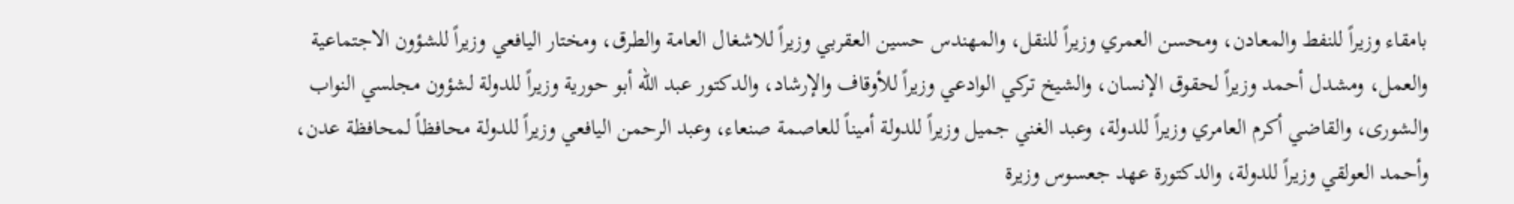بامقاء وزيراً للنفط والمعادن، ومحسن العمري وزيراً للنقل، والمهندس حسين العقربي وزيراً للاشغال العامة والطرق، ومختار اليافعي وزيراً للشؤون الاجتماعية والعمل، ومشدل أحمد وزيراً لحقوق الإنسان، والشيخ تركي الوادعي وزيراً للأوقاف والإرشاد، والدكتور عبد الله أبو حورية وزيراً للدولة لشؤون مجلسي النواب والشورى، والقاضي أكرم العامري وزيراً للدولة، وعبد الغني جميل وزيراً للدولة أميناً للعاصمة صنعاء، وعبد الرحمن اليافعي وزيراً للدولة محافظاً لمحافظة عدن، وأحمد العولقي وزيراً للدولة، والدكتورة عهد جعسوس وزيرة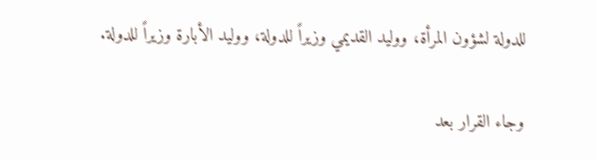للدولة لشؤون المرأة، ووليد القديمي وزيراً للدولة، ووليد الأبارة وزيراً للدولة.

وجاء القرار بعد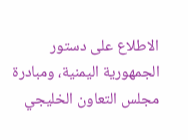الاطلاع على دستور الجمهورية اليمنية، ومبادرة مجلس التعاون الخليجي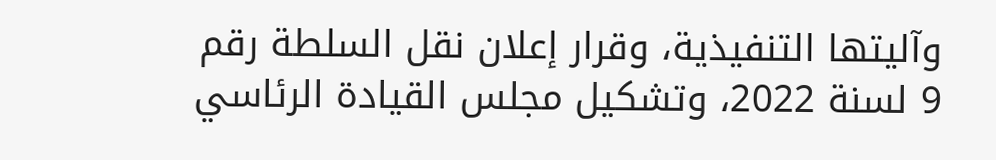وآليتها التنفيذية، وقرار إعلان نقل السلطة رقم 9 لسنة 2022، وتشكيل مجلس القيادة الرئاسي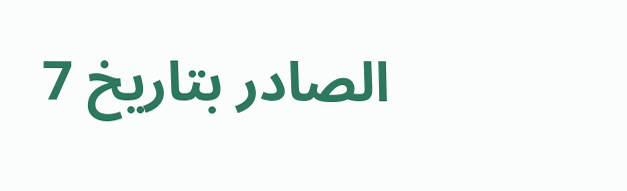الصادر بتاريخ 7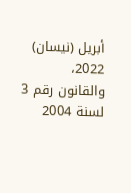أبريل (نيسان) 2022، والقانون رقم 3 لسنة 2004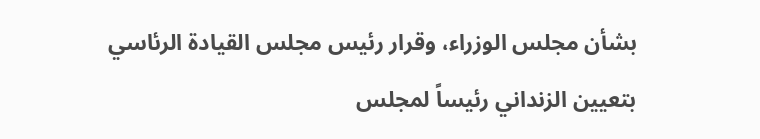بشأن مجلس الوزراء، وقرار رئيس مجلس القيادة الرئاسي بتعيين الزنداني رئيساً لمجلس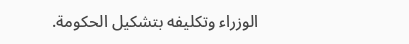الوزراء وتكليفه بتشكيل الحكومة.